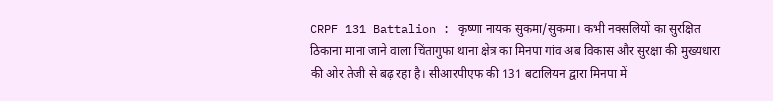CRPF 131 Battalion : कृष्णा नायक सुकमा/सुकमा। कभी नक्सलियों का सुरक्षित ठिकाना माना जाने वाला चिंतागुफा थाना क्षेत्र का मिनपा गांव अब विकास और सुरक्षा की मुख्यधारा की ओर तेजी से बढ़ रहा है। सीआरपीएफ की 131 बटालियन द्वारा मिनपा में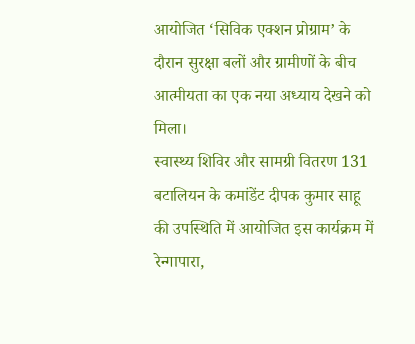आयोजित ‘सिविक एक्शन प्रोग्राम’ के दौरान सुरक्षा बलों और ग्रामीणों के बीच आत्मीयता का एक नया अध्याय देखने को मिला।
स्वास्थ्य शिविर और सामग्री वितरण 131 बटालियन के कमांडेंट दीपक कुमार साहू की उपस्थिति में आयोजित इस कार्यक्रम में रेन्गापारा,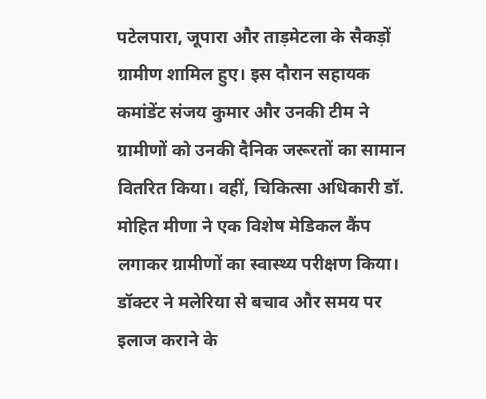पटेलपारा, जूपारा और ताड़मेटला के सैकड़ों ग्रामीण शामिल हुए। इस दौरान सहायक कमांडेंट संजय कुमार और उनकी टीम ने ग्रामीणों को उनकी दैनिक जरूरतों का सामान वितरित किया। वहीं, चिकित्सा अधिकारी डॉ. मोहित मीणा ने एक विशेष मेडिकल कैंप लगाकर ग्रामीणों का स्वास्थ्य परीक्षण किया। डॉक्टर ने मलेरिया से बचाव और समय पर इलाज कराने के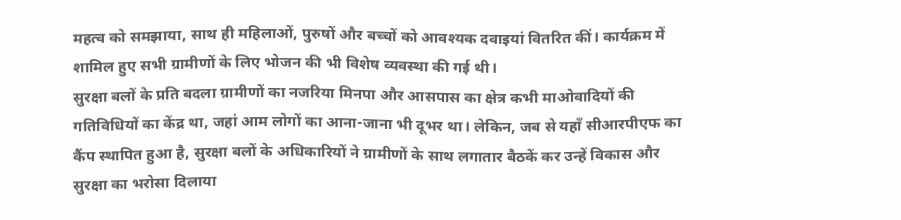महत्व को समझाया, साथ ही महिलाओं, पुरुषों और बच्चों को आवश्यक दवाइयां वितरित कीं। कार्यक्रम में शामिल हुए सभी ग्रामीणों के लिए भोजन की भी विशेष व्यवस्था की गई थी।
सुरक्षा बलों के प्रति बदला ग्रामीणों का नजरिया मिनपा और आसपास का क्षेत्र कभी माओवादियों की गतिविधियों का केंद्र था, जहां आम लोगों का आना-जाना भी दूभर था। लेकिन, जब से यहाँ सीआरपीएफ का कैंप स्थापित हुआ है, सुरक्षा बलों के अधिकारियों ने ग्रामीणों के साथ लगातार बैठकें कर उन्हें विकास और सुरक्षा का भरोसा दिलाया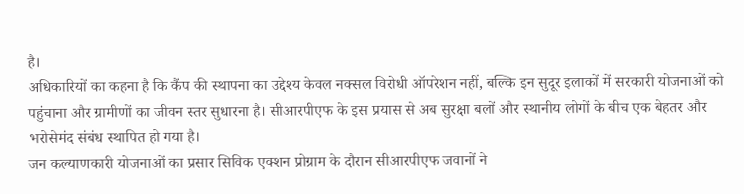है।
अधिकारियों का कहना है कि कैंप की स्थापना का उद्देश्य केवल नक्सल विरोधी ऑपरेशन नहीं, बल्कि इन सुदूर इलाकों में सरकारी योजनाओं को पहुंचाना और ग्रामीणों का जीवन स्तर सुधारना है। सीआरपीएफ के इस प्रयास से अब सुरक्षा बलों और स्थानीय लोगों के बीच एक बेहतर और भरोसेमंद संबंध स्थापित हो गया है।
जन कल्याणकारी योजनाओं का प्रसार सिविक एक्शन प्रोग्राम के दौरान सीआरपीएफ जवानों ने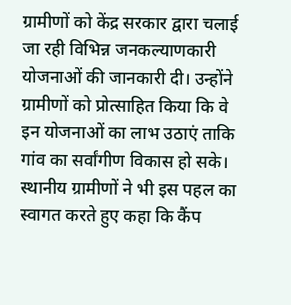ग्रामीणों को केंद्र सरकार द्वारा चलाई जा रही विभिन्न जनकल्याणकारी योजनाओं की जानकारी दी। उन्होंने ग्रामीणों को प्रोत्साहित किया कि वे इन योजनाओं का लाभ उठाएं ताकि गांव का सर्वांगीण विकास हो सके। स्थानीय ग्रामीणों ने भी इस पहल का स्वागत करते हुए कहा कि कैंप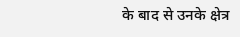के बाद से उनके क्षेत्र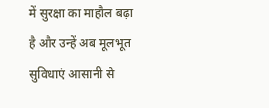में सुरक्षा का माहौल बढ़ा है और उन्हें अब मूलभूत सुविधाएं आसानी से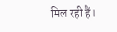मिल रही हैं।